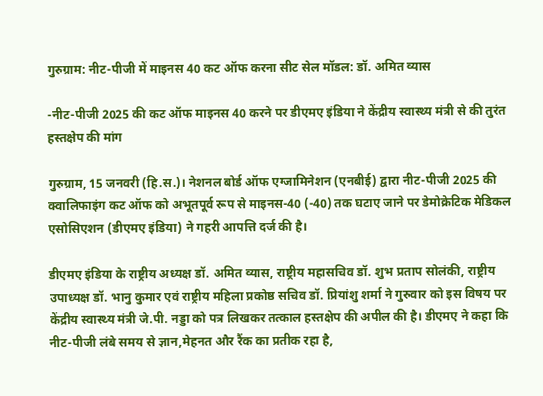गुरुग्राम: नीट-पीजी में माइनस 40 कट ऑफ करना सीट सेल मॉडल: डॉ. अमित व्यास

-नीट-पीजी 2025 की कट ऑफ माइनस 40 करने पर डीएमए इंडिया ने केंद्रीय स्वास्थ्य मंत्री से की तुरंत हस्तक्षेप की मांग

गुरुग्राम, 15 जनवरी (हि.स.)। नेशनल बोर्ड ऑफ एग्जामिनेशन (एनबीई) द्वारा नीट-पीजी 2025 की क्वालिफाइंग कट ऑफ को अभूतपूर्व रूप से माइनस-40 (-40) तक घटाए जाने पर डेमोक्रेटिक मेडिकल एसोसिएशन (डीएमए इंडिया) ने गहरी आपत्ति दर्ज की है।

डीएमए इंडिया के राष्ट्रीय अध्यक्ष डॉ. अमित व्यास, राष्ट्रीय महासचिव डॉ. शुभ प्रताप सोलंकी, राष्ट्रीय उपाध्यक्ष डॉ. भानु कुमार एवं राष्ट्रीय महिला प्रकोष्ठ सचिव डॉ. प्रियांशु शर्मा ने गुरुवार को इस विषय पर केंद्रीय स्वास्थ्य मंत्री जे.पी. नड्डा को पत्र लिखकर तत्काल हस्तक्षेप की अपील की है। डीएमए ने कहा कि नीट-पीजी लंबे समय से ज्ञान,मेहनत और रैंक का प्रतीक रहा है,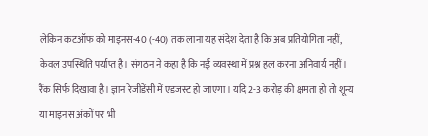लेकिन कटऑफ को माइनस-40 (-40) तक लाना यह संदेश देता है कि अब प्रतियोगिता नहीं, केवल उपस्थिति पर्याप्त है। संगठन ने कहा है कि नई व्यवस्था में प्रश्न हल करना अनिवार्य नहीं। रैंक सिर्फ दिखावा है। ज्ञान रेजीडेंसी में एडजस्ट हो जाएगा। यदि 2-3 करोड़ की क्षमता हो तो शून्य या माइनस अंकों पर भी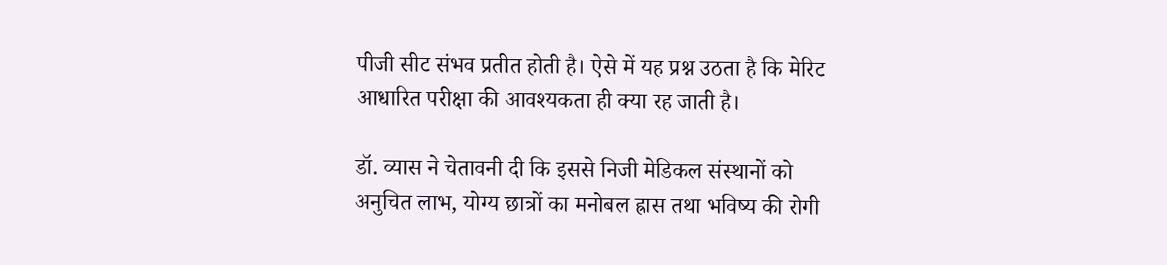पीजी सीट संभव प्रतीत होती है। ऐसे में यह प्रश्न उठता है कि मेरिट आधारित परीक्षा की आवश्यकता ही क्या रह जाती है।

डॉ. व्यास ने चेतावनी दी कि इससे निजी मेडिकल संस्थानों को अनुचित लाभ, योग्य छात्रों का मनोबल ह्रास तथा भविष्य की रोगी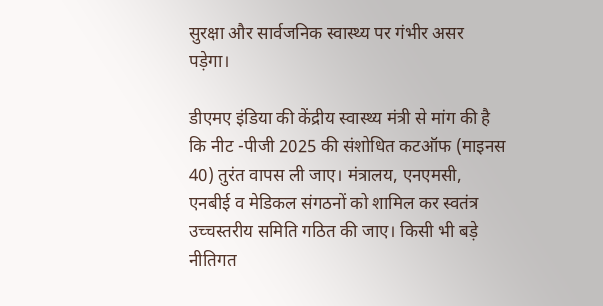सुरक्षा और सार्वजनिक स्वास्थ्य पर गंभीर असर पड़ेगा।

डीएमए इंडिया की केंद्रीय स्वास्थ्य मंत्री से मांग की है कि नीट -पीजी 2025 की संशोधित कटऑफ (माइनस 40) तुरंत वापस ली जाए। मंत्रालय, एनएमसी, एनबीई व मेडिकल संगठनों को शामिल कर स्वतंत्र उच्चस्तरीय समिति गठित की जाए। किसी भी बड़े नीतिगत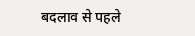बदलाव से पहले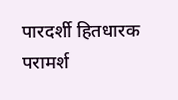पारदर्शी हितधारक परामर्श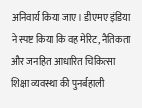अनिवार्य किया जाए। डीएमए इंडिया ने स्पष्ट किया कि वह मेरिट, नैतिकता और जनहित आधारित चिकित्सा शिक्षा व्यवस्था की पुनर्बहाली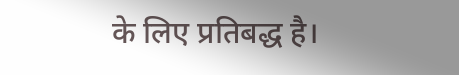के लिए प्रतिबद्ध है।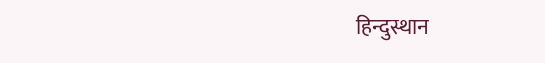हिन्दुस्थान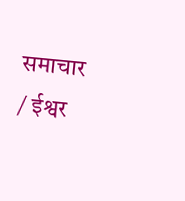समाचार / ईश्वर